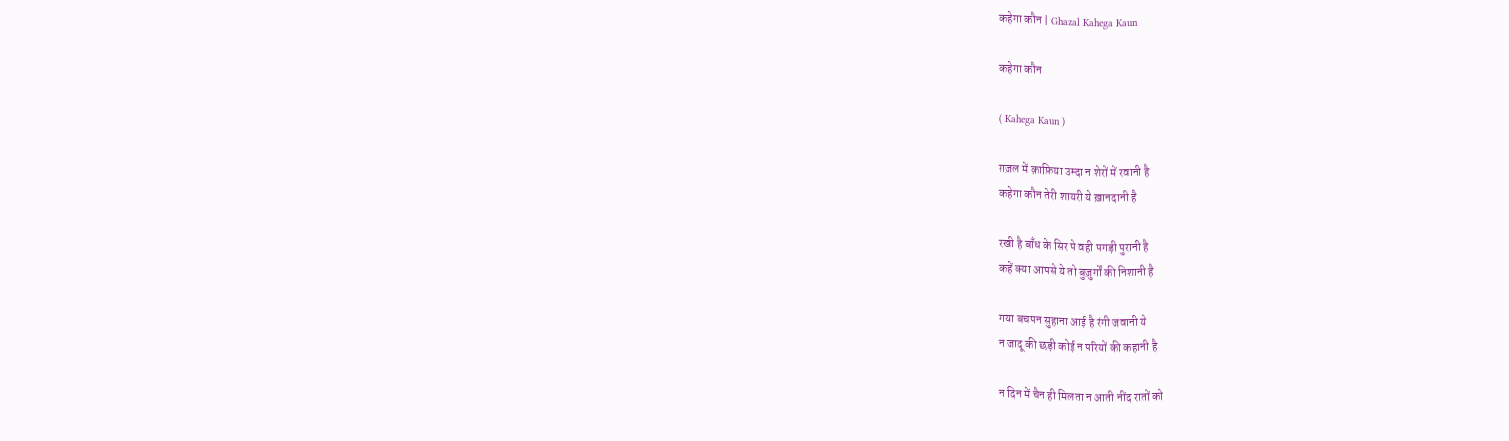कहेगा कौन | Ghazal Kahega Kaun

कहेगा कौन

( Kahega Kaun )

ग़ज़ल में क़ाफ़िया उम्दा न शेरों में रवानी है
कहेगा कौन तेरी शायरी ये ख़ानदानी है

रखी है बाँध के सिर पे वही पगड़ी पुरानी है
कहें क्या आपसे ये तो बुज़ुर्गों की निशानी है

गया बचपन सुहाना आई है रंगी जवानी ये
न जादू की छड़ी कोई न परियों की कहानी है

न दिन में चैन ही मिलता न आती नींद रातों को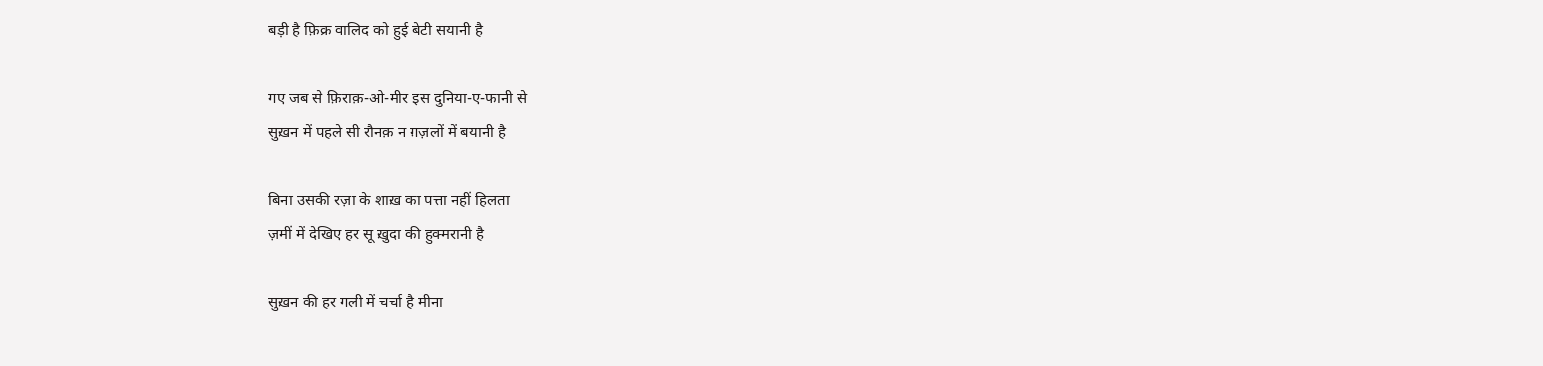बड़ी है फ़िक्र वालिद को हुई बेटी सयानी है

गए जब से फ़िराक़-ओ-मीर इस दुनिया-ए-फानी से
सुख़न में पहले सी रौनक़ न ग़ज़लों में बयानी है

बिना उसकी रज़ा के शाख़ का पत्ता नहीं हिलता
ज़मीं में देखिए हर सू ख़ुदा की हुक्मरानी है

सुख़न की हर गली में चर्चा है मीना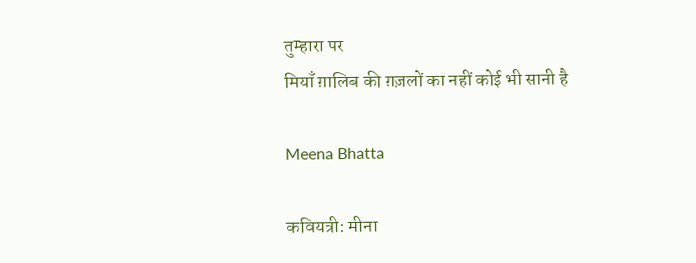तुम्हारा पर
मियाँ ग़ालिब की ग़ज़लों का नहीं कोई भी सानी है

Meena Bhatta

कवियत्री: मीना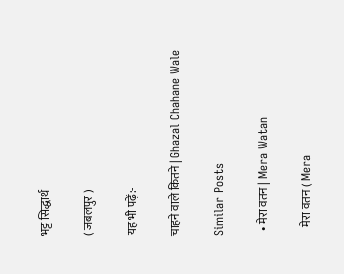भट्ट सि‌द्धार्थ

( जबलपुर )

यह भी पढ़ें:-

चाहने वाले कितने | Ghazal Chahane Wale

Similar Posts

  • मेरा वतन | Mera Watan

    मेरा वतन ( Mera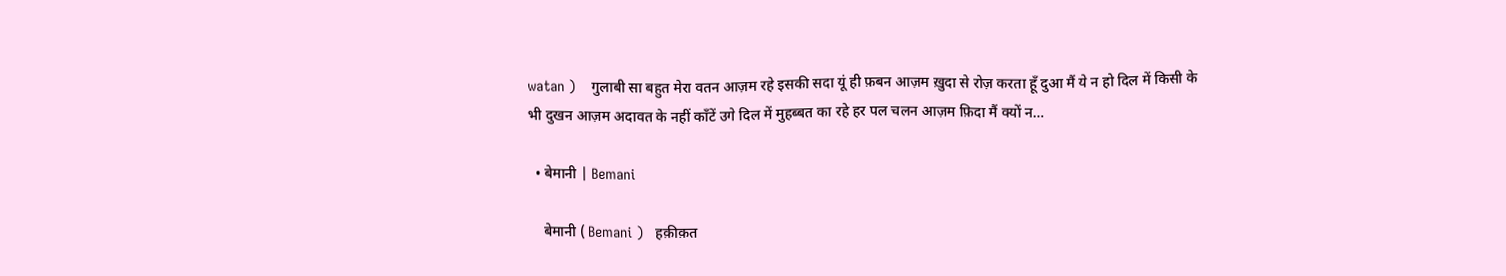watan )    गुलाबी सा बहुत मेरा वतन आज़म रहे इसकी सदा यूं ही फ़बन आज़म ख़ुदा से रोज़ करता हूँ दुआ मैं ये न हो दिल में किसी के भी दुखन आज़म अदावत के नहीं काँटें उगे दिल में मुहब्बत का रहे हर पल चलन आज़म फ़िदा मैं क्यों न…

  • बेमानी | Bemani

    बेमानी ( Bemani )   हक़ीक़त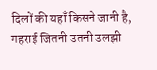दिलों की यहाँ किसने जानी है, गहराई जितनी उतनी उलझी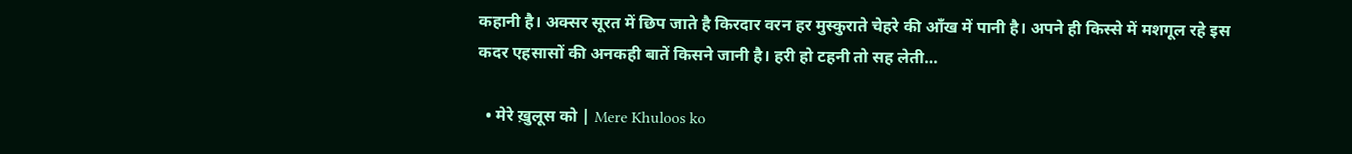कहानी है। अक्सर सूरत में छिप जाते है किरदार वरन हर मुस्कुराते चेहरे की आँख में पानी है। अपने ही किस्से में मशगूल रहे इस कदर एहसासों की अनकही बातें किसने जानी है। हरी हो टहनी तो सह लेती…

  • मेरे ख़ुलूस को | Mere Khuloos ko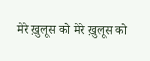मेरे ख़ुलूस को मेरे ख़ुलूस को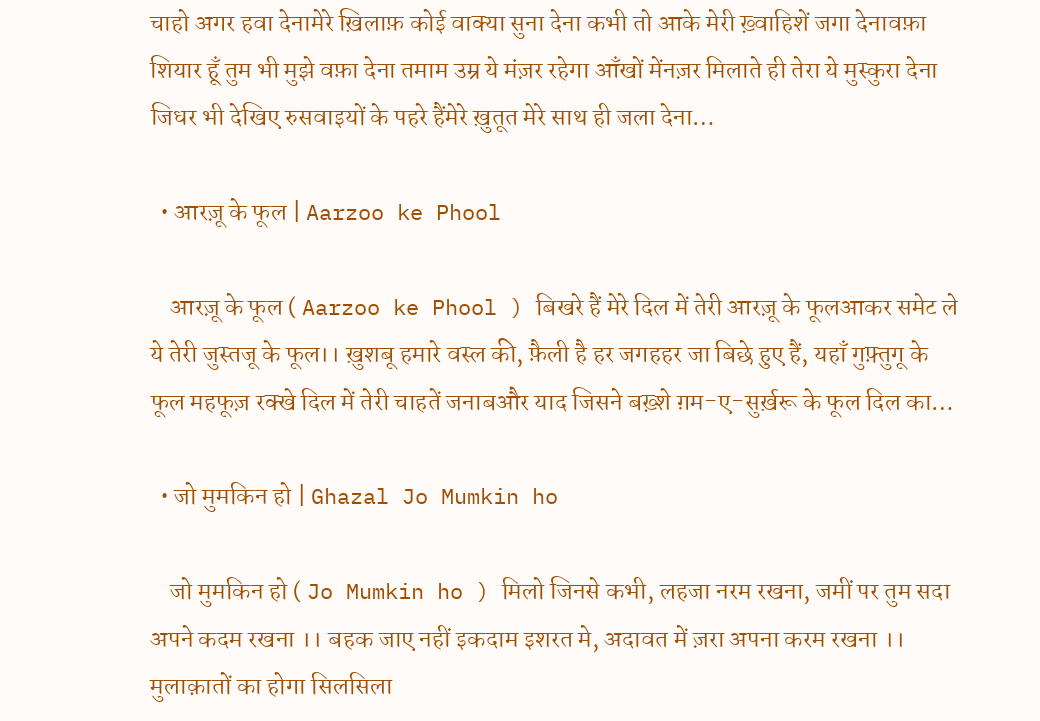चाहो अगर हवा देनामेरे ख़िलाफ़ कोई वाक्या सुना देना कभी तो आके मेरी ख़्वाहिशें जगा देनावफ़ा शियार हूँ तुम भी मुझे वफ़ा देना तमाम उम्र ये मंज़र रहेगा आँखों मेंनज़र मिलाते ही तेरा ये मुस्कुरा देना जिधर भी देखिए रुसवाइयों के पहरे हैंमेरे ख़ुतूत मेरे साथ ही जला देना…

  • आरज़ू के फूल | Aarzoo ke Phool

    आरज़ू के फूल ( Aarzoo ke Phool ) बिखरे हैं मेरे दिल में तेरी आरज़ू के फूलआकर समेट ले ये तेरी जुस्तजू के फूल।। ख़ुशबू हमारे वस्ल की, फ़ैली है हर जगहहर जा बिछे हुए हैं, यहाँ गुफ़्तुगू के फूल महफूज़ रक्खे दिल में तेरी चाहतें जनाबऔर याद जिसने बख़्शे ग़म-ए-सुर्ख़रू के फूल दिल का…

  • जो मुमकिन हो | Ghazal Jo Mumkin ho

    जो मुमकिन हो ( Jo Mumkin ho ) मिलो जिनसे कभी, लहजा नरम रखना, जमीं पर तुम सदा अपने कदम रखना ।। बहक जाए नहीं इकदाम इशरत मे, अदावत में ज़रा अपना करम रखना ।। मुलाक़ातों का होगा सिलसिला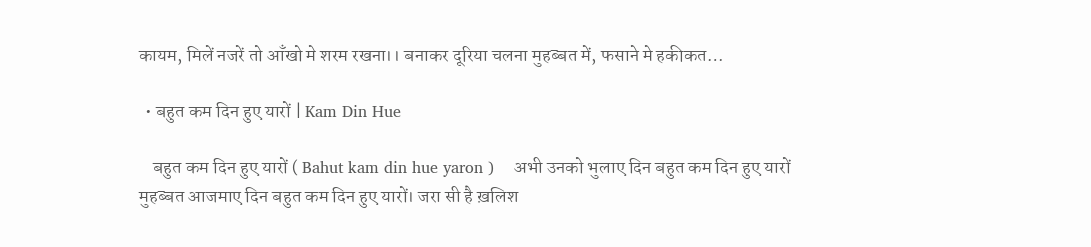कायम, मिलें नजरें तो आँखो मे शरम रखना।। बनाकर दूरिया चलना मुहब्बत में, फसाने मे हकीकत…

  • बहुत कम दिन हुए यारों | Kam Din Hue

    बहुत कम दिन हुए यारों ( Bahut kam din hue yaron )    अभी उनको भुलाए दिन बहुत कम दिन हुए यारों मुहब्बत आजमाए दिन बहुत कम दिन हुए यारों। जरा सी है ख़लिश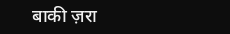बाकी ज़रा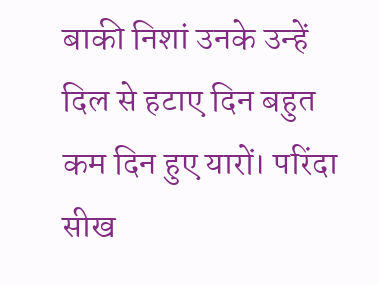बाकी निशां उनके उन्हें दिल से हटाए दिन बहुत कम दिन हुए यारों। परिंदा सीख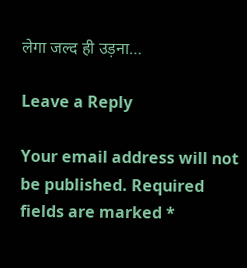लेगा जल्द ही उड़ना…

Leave a Reply

Your email address will not be published. Required fields are marked *